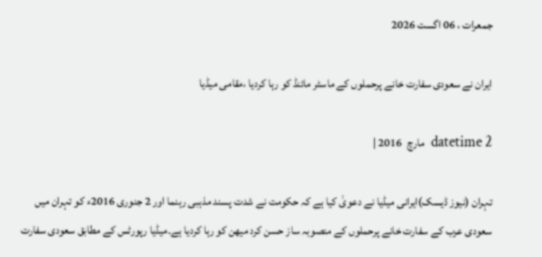جمعرات ، 06 اگست 2026

ایران نے سعودی سفارت خانے پرحملوں کے ماسٹر مائنڈ کو رہا کردیا ،مقامی میڈیا

datetime 2  مارچ  2016 |

تہران (نیوز ڈیسک)ایرانی میڈیا نے دعویٰ کیا ہے کہ حکومت نے شدت پسند مذہبی رہنما اور 2 جنوری 2016ء کو تہران میں سعودی عرب کے سفارت خانے پرحملوں کے منصوبہ ساز حسن کرد میھن کو رہا کردیا ہے۔میڈیا رپورٹس کے مطابق سعودی سفارت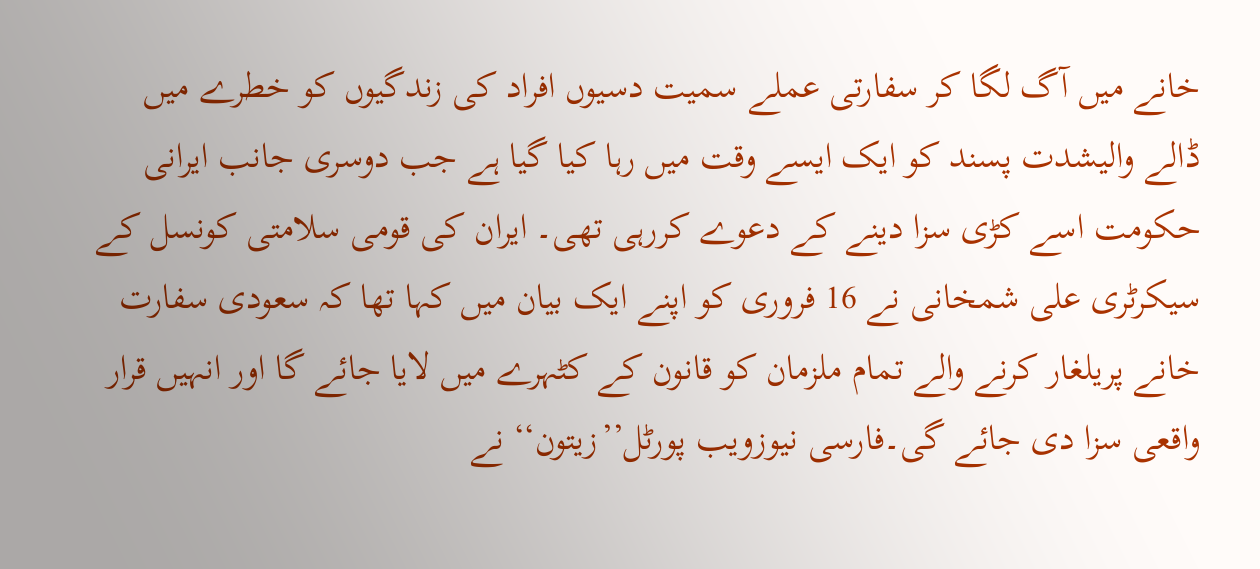خانے میں آگ لگا کر سفارتی عملے سمیت دسیوں افراد کی زندگیوں کو خطرے میں ڈالے والیشدت پسند کو ایک ایسے وقت میں رہا کیا گیا ہے جب دوسری جانب ایرانی حکومت اسے کڑی سزا دینے کے دعوے کررہی تھی۔ ایران کی قومی سلامتی کونسل کے سیکرٹری علی شمخانی نے 16 فروری کو اپنے ایک بیان میں کہا تھا کہ سعودی سفارت خانے پریلغار کرنے والے تمام ملزمان کو قانون کے کٹہرے میں لایا جائے گا اور انہیں قرار واقعی سزا دی جائے گی۔فارسی نیوزویب پورٹل’’زیتون‘‘ نے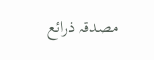مصدقہ ذرائع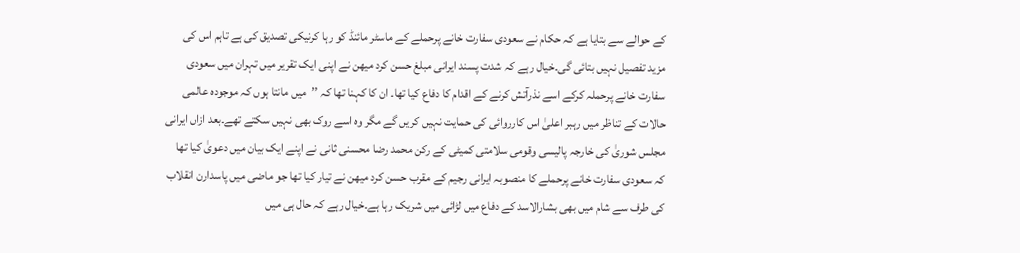کے حوالے سے بتایا ہے کہ حکام نے سعودی سفارت خانے پرحملے کے ماسٹر مائنڈ کو رہا کرنیکی تصدیق کی ہے تاہم اس کی مزید تفصیل نہیں بتائی گی۔خیال رہے کہ شدت پسند ایرانی مبلغ حسن کرد میھن نے اپنی ایک تقریر میں تہران میں سعودی سفارت خانے پرحملہ کرکے اسے نذرآتش کرنے کے اقدام کا دفاع کیا تھا۔ ان کا کہنا تھا کہ ’’میں مانتا ہوں کہ موجودہ عالمی حالات کے تناظر میں رہبر اعلیٰ اس کارروائی کی حمایت نہیں کریں گے مگر وہ اسے روک بھی نہیں سکتے تھے۔بعد ازاں ایرانی مجلس شوریٰ کی خارجہ پالیسی وقومی سلامتی کمیٹی کے رکن محمد رضا محسنی ثانی نے اپنے ایک بیان میں دعویٰ کیا تھا کہ سعودی سفارت خانے پرحملے کا منصوبہ ایرانی رجیم کے مقرب حسن کرد میھن نے تیار کیا تھا جو ماضی میں پاسدارن انقلاب کی طرف سے شام میں بھی بشارالاسد کے دفاع میں لڑائی میں شریک رہا ہے۔خیال رہے کہ حال ہی میں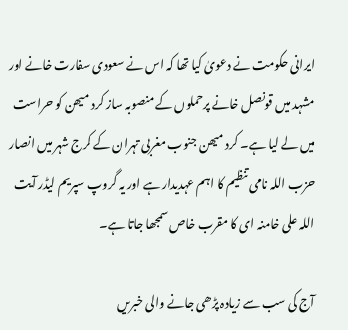ایرانی حکومت نے دعویٰ کیا تھا کہ اس نے سعودی سفارت خانے اور مشہد میں قونصل خانے پرحملوں کے منصوبہ ساز کرد میھن کو حراست میں لے لیا ہے۔ کرد میھن جنوب مغربی تہران کے کرج شہر میں انصار حزب اللہ نامی تنظیم کا اہم عہدیدار ہے اور یہ گروپ سپریم لیڈر آیت اللہ علی خامنہ ای کا مقرب خاص سمجھا جاتا ہے۔

آج کی سب سے زیادہ پڑھی جانے والی خبریں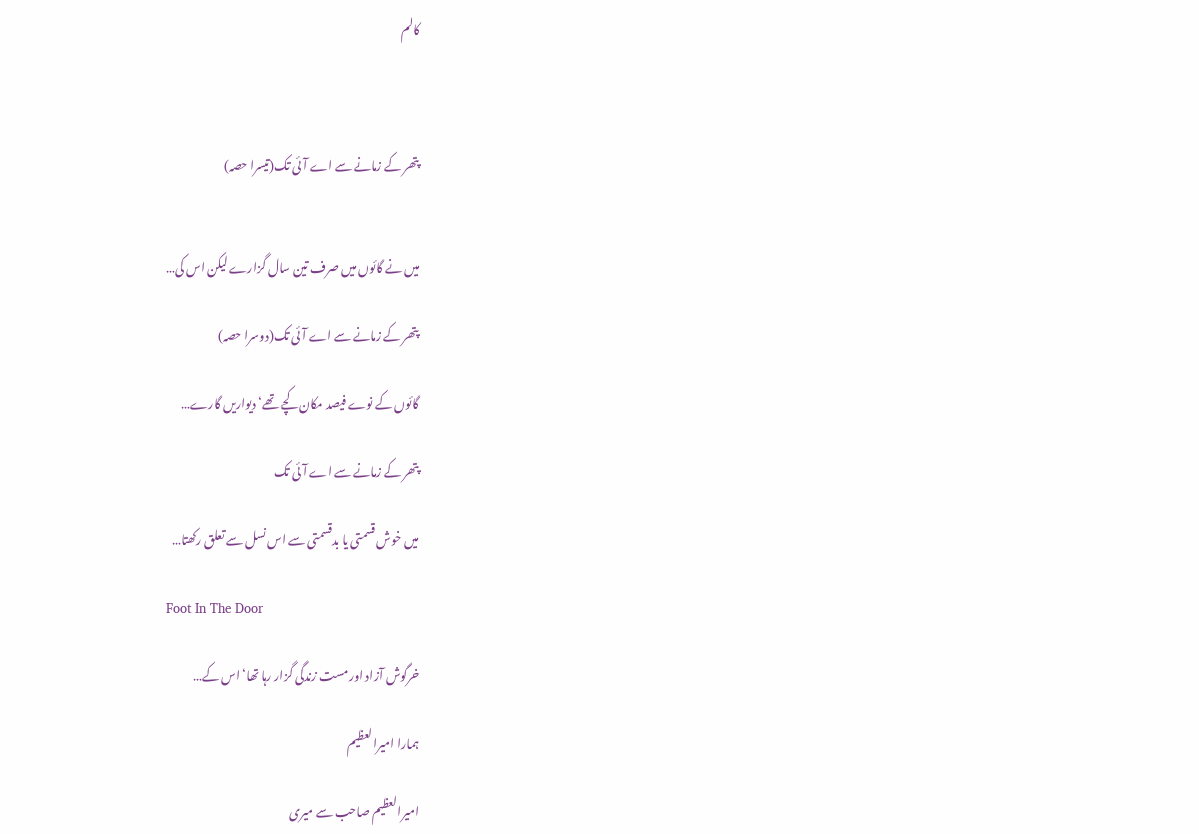کالم



پتھر کے زمانے سے اے آئی تک(تیسرا حصہ)


میں نے گائوں میں صرف تین سال گزارے لیکن اس کی…

پتھر کے زمانے سے اے آئی تک(دوسرا حصہ)

گائوں کے نوے فیصد مکان کچے تھے‘ دیواریں گارے…

پتھر کے زمانے سے اے آئی تک

میں خوش قسمتی یا بدقسمتی سے اس نسل سے تعلق رکھتا…

Foot In The Door

خرگوش آزاد اور مست زندگی گزار رہا تھا‘ اس کے…

ہمارا امیرالعظیم

امیرالعظیم صاحب سے میری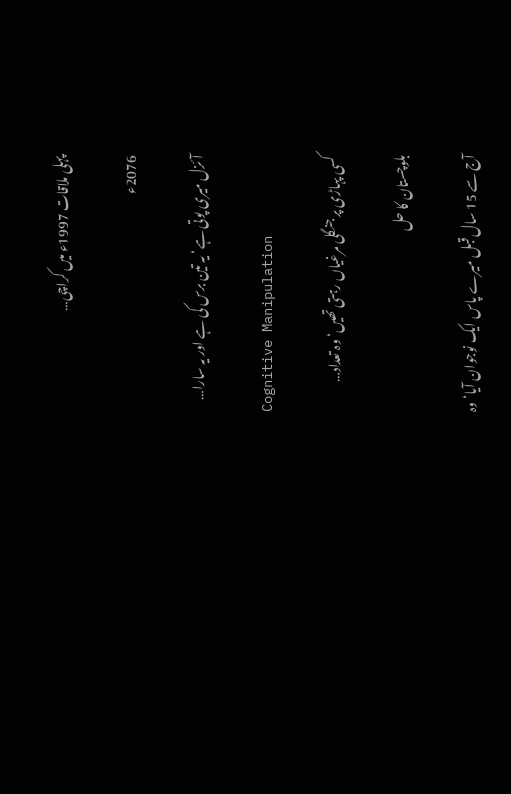پہلی ملاقات 1997ء میں کراچی…

2076ء

آئزل میری پوتی ہے‘ یہ تین برس کی ہے اور یہ سارا…

Cognitive Manipulation

کسی پہاڑی پر جنگلی مرغیاں رہتی تھیں‘ وہ تعداد…

بلوچستان کا حل

آج سے 15 سال قبل میرے پاس ایک نوجوان آیا‘ وہ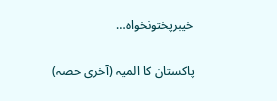خیبرپختونخواہ…

پاکستان کا المیہ (آخری حصہ)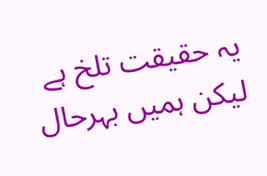یہ حقیقت تلخ ہے لیکن ہمیں بہرحال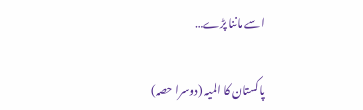اسے ماننا پڑے…

پاکستان کا المیہ (دوسرا حصہ)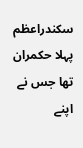سکندراعظم پہلا حکمران تھا جس نے اپنے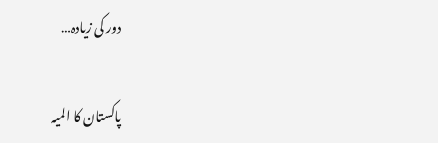دور کی زیادہ…

پاکستان کا المیہ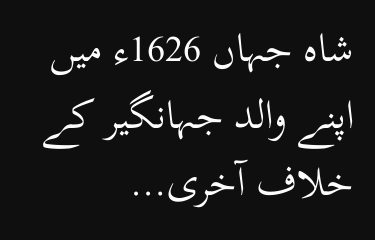شاہ جہاں 1626ء میں اپنے والد جہانگیر کے خلاف آخری…